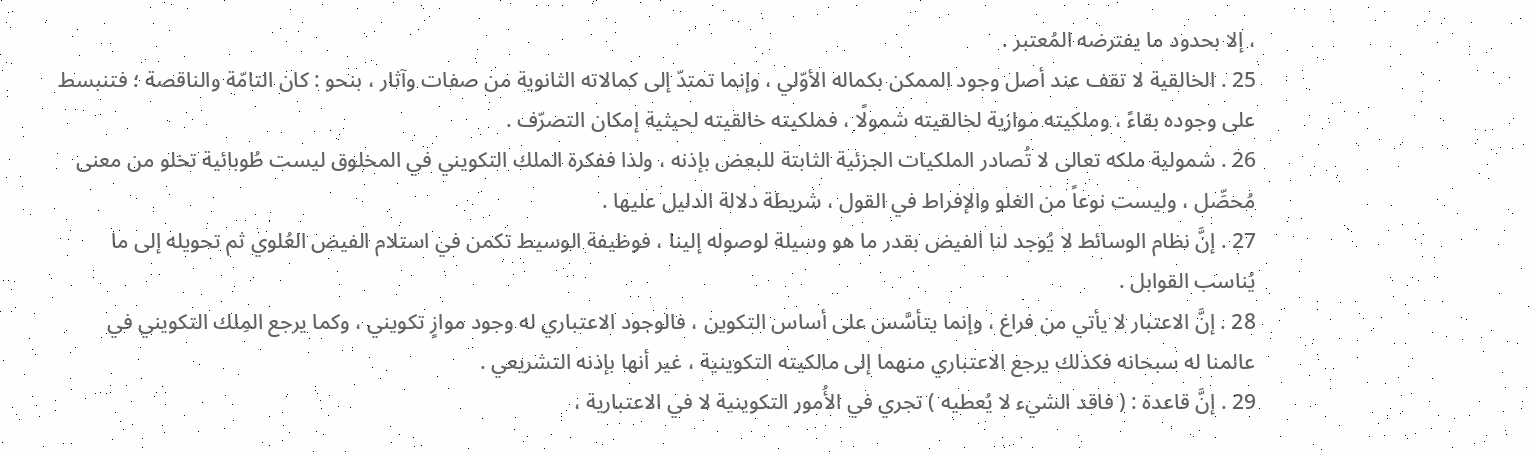، إلا بحدود ما يفترضه المُعتبر .
25 . الخالقية لا تقف عند أصل وجود الممكن بكماله الأوّلي ، وإنما تمتدّ إلى كمالاته الثانوية من صفات وآثار ، بنحو : كان التامّة والناقصة ؛ فتنبسط على وجوده بقاءً ، وملكيته موازية لخالقيته شمولًا ، فملكيته خالقيته لحيثية إمكان التصرّف .
26 . شمولية ملكه تعالى لا تُصادر الملكيات الجزئية الثابتة للبعض بإذنه ، ولذا ففكرة الملك التكويني في المخلوق ليست طُوبائية تخلو من معنى مُحصِّل ، وليست نوعاً من الغلو والإفراط في القول ، شريطة دلالة الدليل عليها .
27 . إنَّ نظام الوسائط لا يُوجد لنا الفيض بقدر ما هو وسيلة لوصوله إلينا ، فوظيفة الوسيط تكمن في استلام الفيض العُلوي ثم تحويله إلى ما يُناسب القوابل .
28 . إنَّ الاعتبار لا يأتي من فراغ ، وإنما يتأسَّس على أساس التكوين ، فالوجود الاعتباري له وجود موازٍ تكويني ، وكما يرجع المِلك التكويني في عالمنا له سبحانه فكذلك يرجع الاعتباري منهما إلى مالكيته التكوينية ، غير أنها بإذنه التشريعي .
29 . إنَّ قاعدة : ( فاقد الشيء لا يُعطيه ) تجري في الأُمور التكوينية لا في الاعتبارية ،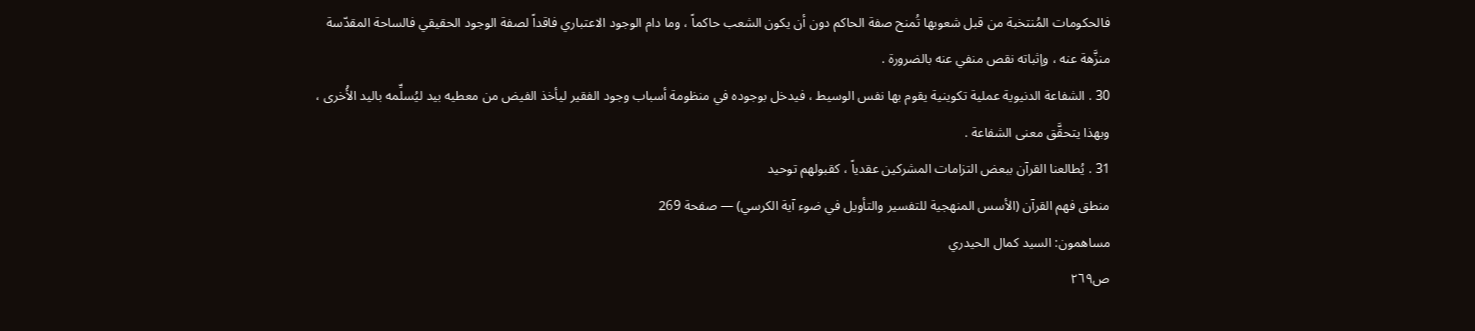فالحكومات المُنتخبة من قبل شعوبها تُمنح صفة الحاكم دون أن يكون الشعب حاكماً ، وما دام الوجود الاعتباري فاقداً لصفة الوجود الحقيقي فالساحة المقدّسة منزَّهة عنه ، وإثباته نقص منفي عنه بالضرورة .
30 . الشفاعة الدنيوية عملية تكوينية يقوم بها نفس الوسيط ، فيدخل بوجوده في منظومة أسباب وجود الفقير ليأخذ الفيض من معطيه بيد ليُسلِّمه باليد الأُخرى ، وبهذا يتحقَّق معنى الشفاعة .
31 . يُطالعنا القرآن ببعض التزامات المشركين عقدياً ، كقبولهم توحيد
منطق فهم القرآن (الأسس المنهجية للتفسير والتأويل في ضوء آية الكرسي) — صفحة 269
مساهمون: السيد كمال الحيدري
ص٢٦٩